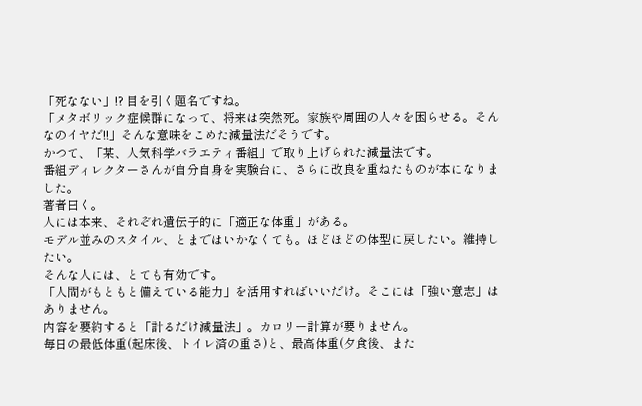「死なない」!? 目を引く題名ですね。
「メタボリック症候群になって、将来は突然死。家族や周囲の人々を困らせる。そんなのイヤだ!!」そんな意味をこめた減量法だそうです。
かつて、「某、人気科学バラエティ番組」で取り上げられた減量法です。
番組ディレクターさんが自分自身を実験台に、さらに改良を重ねたものが本になりました。
著者曰く。
人には本来、それぞれ遺伝子的に「適正な体重」がある。
モデル並みのスタイル、とまではいかなくても。ほどほどの体型に戻したい。維持したい。
そんな人には、とても有効です。
「人間がもともと備えている能力」を活用すればいいだけ。そこには「強い意志」はありません。
内容を要約すると「計るだけ減量法」。カロリー計算が要りません。
毎日の最低体重(起床後、トイレ済の重さ)と、最高体重(夕食後、また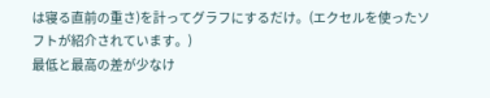は寝る直前の重さ)を計ってグラフにするだけ。(エクセルを使ったソフトが紹介されています。)
最低と最高の差が少なけ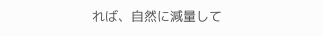れば、自然に減量して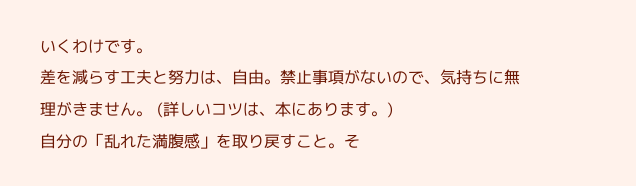いくわけです。
差を減らす工夫と努力は、自由。禁止事項がないので、気持ちに無理がきません。 (詳しいコツは、本にあります。)
自分の「乱れた満腹感」を取り戻すこと。そ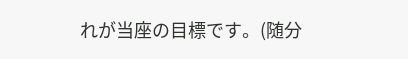れが当座の目標です。(随分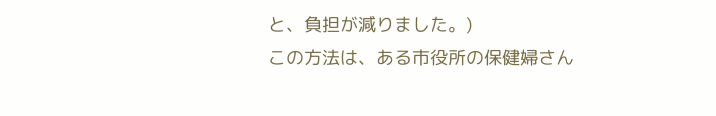と、負担が減りました。)
この方法は、ある市役所の保健婦さん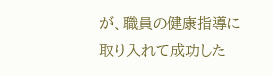が、職員の健康指導に取り入れて成功した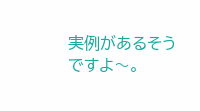実例があるそうですよ〜。